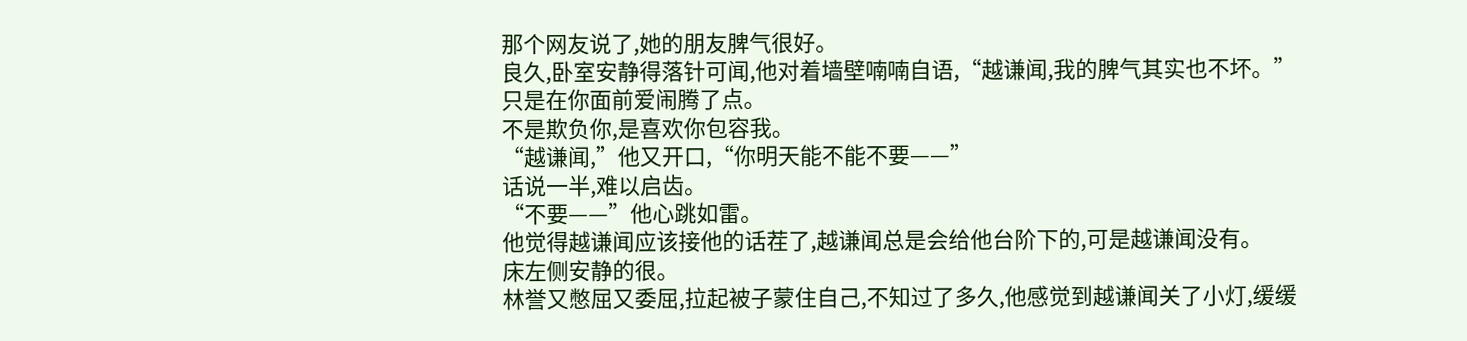那个网友说了,她的朋友脾气很好。
良久,卧室安静得落针可闻,他对着墙壁喃喃自语,“越谦闻,我的脾气其实也不坏。”
只是在你面前爱闹腾了点。
不是欺负你,是喜欢你包容我。
“越谦闻,”他又开口,“你明天能不能不要——”
话说一半,难以启齿。
“不要——”他心跳如雷。
他觉得越谦闻应该接他的话茬了,越谦闻总是会给他台阶下的,可是越谦闻没有。
床左侧安静的很。
林誉又憋屈又委屈,拉起被子蒙住自己,不知过了多久,他感觉到越谦闻关了小灯,缓缓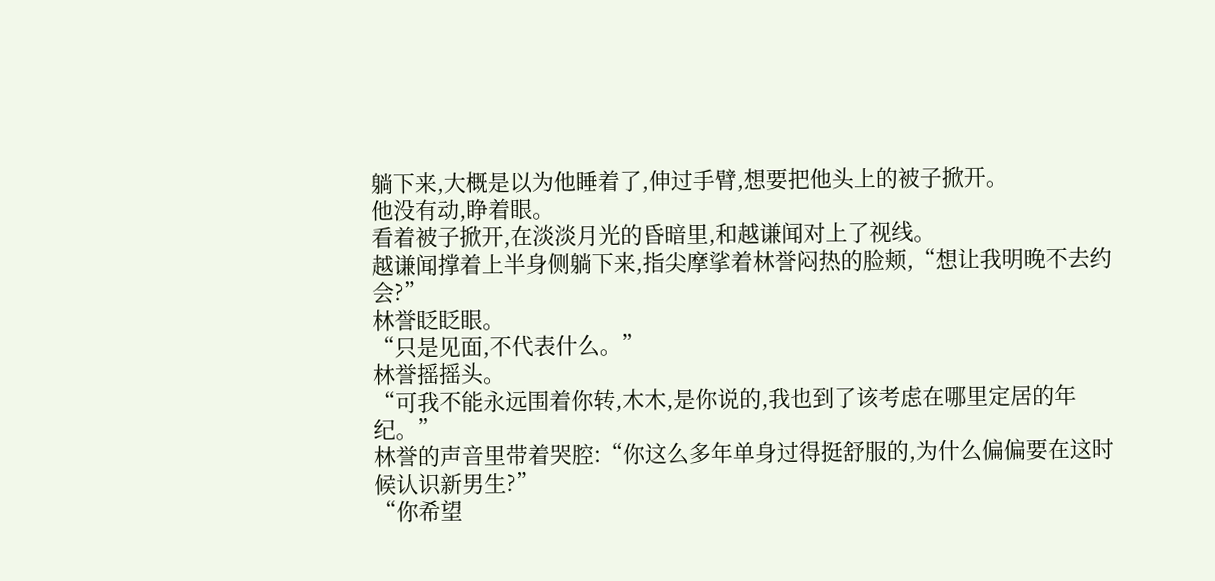躺下来,大概是以为他睡着了,伸过手臂,想要把他头上的被子掀开。
他没有动,睁着眼。
看着被子掀开,在淡淡月光的昏暗里,和越谦闻对上了视线。
越谦闻撑着上半身侧躺下来,指尖摩挲着林誉闷热的脸颊,“想让我明晚不去约会?”
林誉眨眨眼。
“只是见面,不代表什么。”
林誉摇摇头。
“可我不能永远围着你转,木木,是你说的,我也到了该考虑在哪里定居的年纪。”
林誉的声音里带着哭腔:“你这么多年单身过得挺舒服的,为什么偏偏要在这时候认识新男生?”
“你希望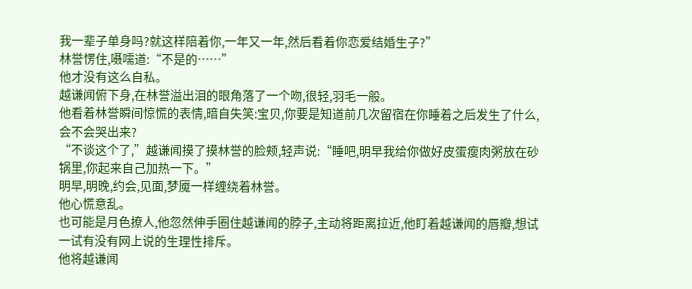我一辈子单身吗?就这样陪着你,一年又一年,然后看着你恋爱结婚生子?”
林誉愣住,嗫嚅道:“不是的……”
他才没有这么自私。
越谦闻俯下身,在林誉溢出泪的眼角落了一个吻,很轻,羽毛一般。
他看着林誉瞬间惊慌的表情,暗自失笑:宝贝,你要是知道前几次留宿在你睡着之后发生了什么,会不会哭出来?
“不谈这个了,”越谦闻摸了摸林誉的脸颊,轻声说:“睡吧,明早我给你做好皮蛋瘦肉粥放在砂锅里,你起来自己加热一下。”
明早,明晚,约会,见面,梦魇一样缠绕着林誉。
他心慌意乱。
也可能是月色撩人,他忽然伸手圈住越谦闻的脖子,主动将距离拉近,他盯着越谦闻的唇瓣,想试一试有没有网上说的生理性排斥。
他将越谦闻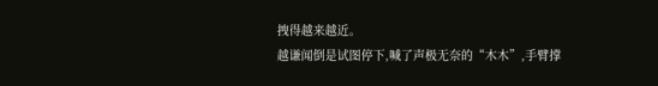拽得越来越近。
越谦闻倒是试图停下,喊了声极无奈的“木木”,手臂撑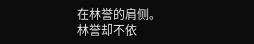在林誉的肩侧。
林誉却不依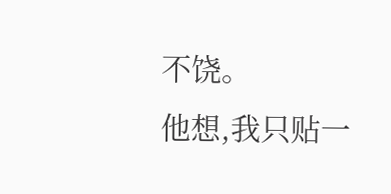不饶。
他想,我只贴一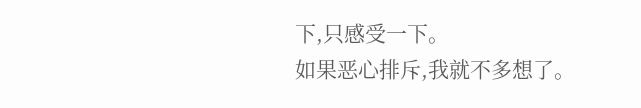下,只感受一下。
如果恶心排斥,我就不多想了。